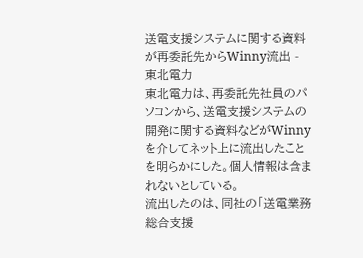送電支援システムに関する資料が再委託先からWinny流出 - 東北電力
東北電力は、再委託先社員のパソコンから、送電支援システムの開発に関する資料などがWinnyを介してネット上に流出したことを明らかにした。個人情報は含まれないとしている。
流出したのは、同社の「送電業務総合支援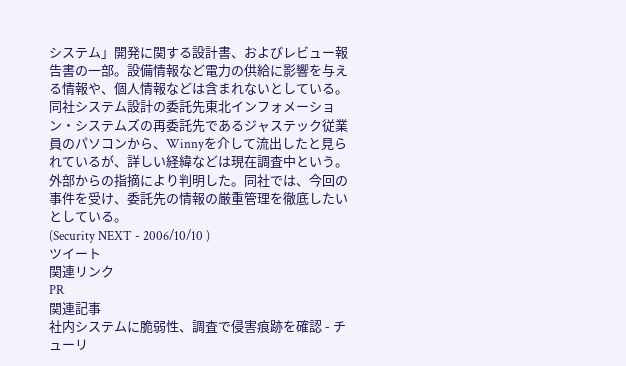システム」開発に関する設計書、およびレビュー報告書の一部。設備情報など電力の供給に影響を与える情報や、個人情報などは含まれないとしている。
同社システム設計の委託先東北インフォメーション・システムズの再委託先であるジャステック従業員のパソコンから、Winnyを介して流出したと見られているが、詳しい経緯などは現在調査中という。外部からの指摘により判明した。同社では、今回の事件を受け、委託先の情報の厳重管理を徹底したいとしている。
(Security NEXT - 2006/10/10 )
ツイート
関連リンク
PR
関連記事
社内システムに脆弱性、調査で侵害痕跡を確認 - チューリ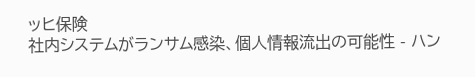ッヒ保険
社内システムがランサム感染、個人情報流出の可能性 - ハン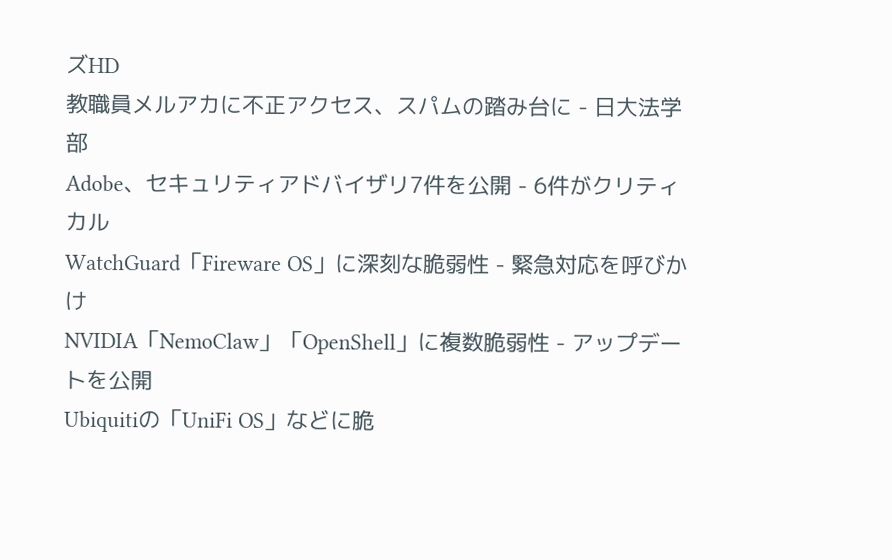ズHD
教職員メルアカに不正アクセス、スパムの踏み台に - 日大法学部
Adobe、セキュリティアドバイザリ7件を公開 - 6件がクリティカル
WatchGuard「Fireware OS」に深刻な脆弱性 - 緊急対応を呼びかけ
NVIDIA「NemoClaw」「OpenShell」に複数脆弱性 - アップデートを公開
Ubiquitiの「UniFi OS」などに脆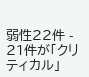弱性22件 - 21件が「クリティカル」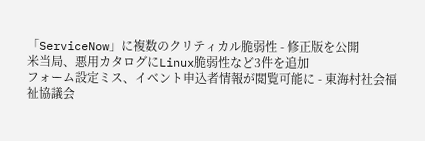「ServiceNow」に複数のクリティカル脆弱性 - 修正版を公開
米当局、悪用カタログにLinux脆弱性など3件を追加
フォーム設定ミス、イベント申込者情報が閲覧可能に - 東海村社会福祉協議会